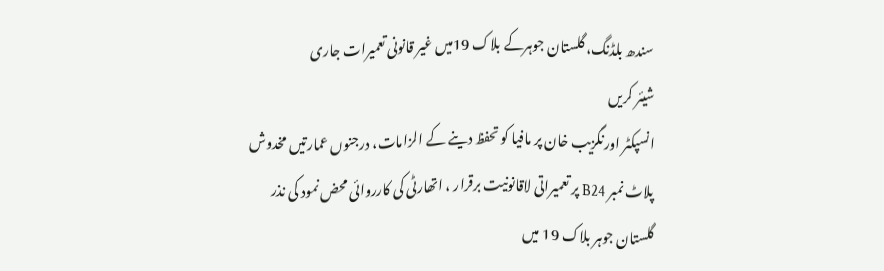سندھ بلڈنگ، گلستان جوہرکے بلاک 19میں غیر قانونی تعمیرات جاری
شیئر کریں
انسپکٹر اورنگزیب خان پر مافیا کو تحفظ دینے کے الزامات، درجنوں عمارتیں مخدوش
پلاٹ نمبر B24 پر تعمیراتی لاقانونیت برقرار ، اتھارٹی کی کارروائی محض نمود کی نذر
گلستان جوہر بلاک 19 میں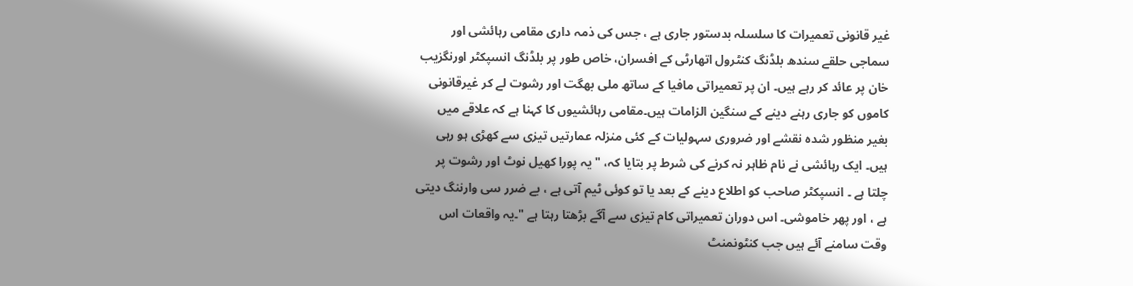غیر قانونی تعمیرات کا سلسلہ بدستور جاری ہے ، جس کی ذمہ داری مقامی رہائشی اور سماجی حلقے سندھ بلڈنگ کنٹرول اتھارٹی کے افسران، خاص طور پر بلڈنگ انسپکٹر اورنگزیب خان پر عائد کر رہے ہیں۔ ان پر تعمیراتی مافیا کے ساتھ ملی بھگت اور رشوت لے کر غیرقانونی کاموں کو جاری رہنے دینے کے سنگین الزامات ہیں۔مقامی رہائشیوں کا کہنا ہے کہ علاقے میں بغیر منظور شدہ نقشے اور ضروری سہولیات کے کئی منزلہ عمارتیں تیزی سے کھڑی ہو رہی ہیں۔ ایک رہائشی نے نام ظاہر نہ کرنے کی شرط پر بتایا کہ، "یہ پورا کھیل نوٹ اور رشوت پر چلتا ہے ۔ انسپکٹر صاحب کو اطلاع دینے کے بعد یا تو کوئی ٹیم آتی ہے ، بے ضرر سی وارننگ دیتی ہے ، اور پھر خاموشی۔ اس دوران تعمیراتی کام تیزی سے آگے بڑھتا رہتا ہے "۔یہ واقعات اس وقت سامنے آئے ہیں جب کنٹونمنٹ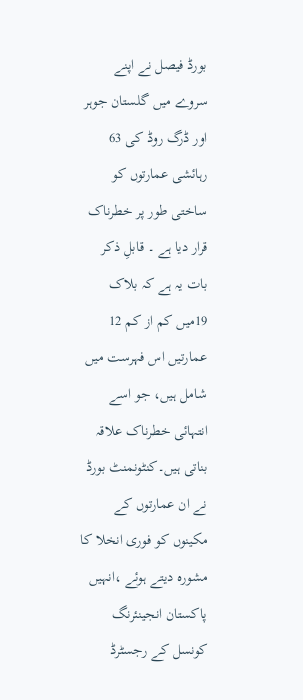بورڈ فیصل نے اپنے سروے میں گلستان جوہر اور ڈرگ روڈ کی 63 رہائشی عمارتوں کو ساختی طور پر خطرناک قرار دیا ہے ۔ قابلِ ذکر بات یہ ہے کہ بلاک 19میں کم از کم 12 عمارتیں اس فہرست میں شامل ہیں، جو اسے انتہائی خطرناک علاقہ بناتی ہیں۔کنٹونمنٹ بورڈ نے ان عمارتوں کے مکینوں کو فوری انخلا کا مشورہ دیتے ہوئے ،انہیں پاکستان انجینئرنگ کونسل کے رجسٹرڈ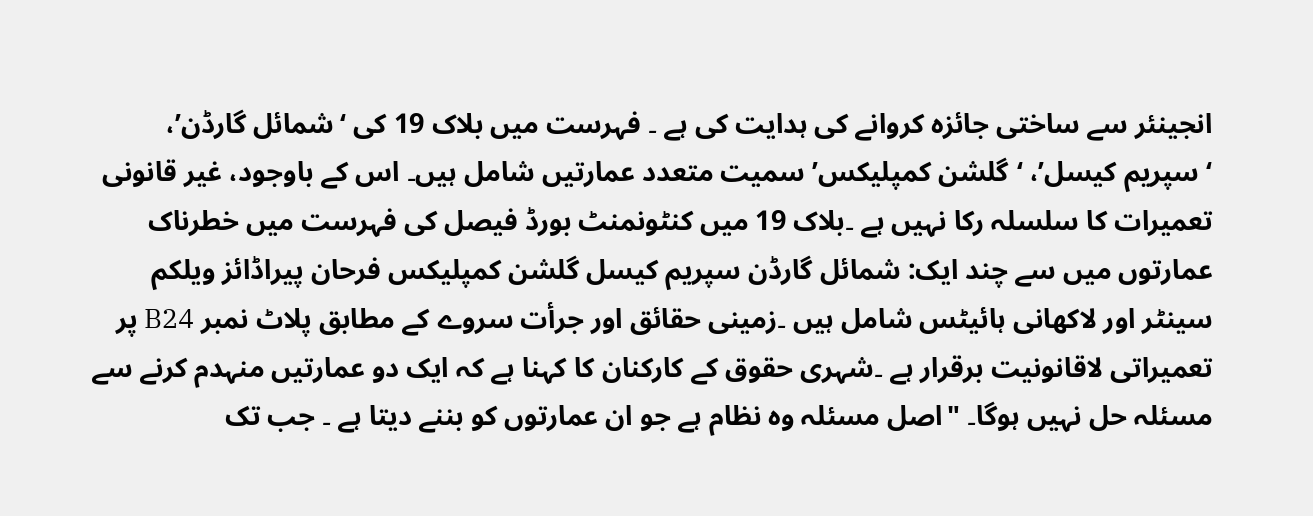انجینئر سے ساختی جائزہ کروانے کی ہدایت کی ہے ۔ فہرست میں بلاک 19 کی ‘شمائل گارڈن’، ‘سپریم کیسل’، ‘گلشن کمپلیکس’ سمیت متعدد عمارتیں شامل ہیں۔ اس کے باوجود، غیر قانونی تعمیرات کا سلسلہ رکا نہیں ہے ۔بلاک 19 میں کنٹونمنٹ بورڈ فیصل کی فہرست میں خطرناک عمارتوں میں سے چند ایک: شمائل گارڈن سپریم کیسل گلشن کمپلیکس فرحان پیراڈائز ویلکم سینٹر اور لاکھانی ہائیٹس شامل ہیں ۔زمینی حقائق اور جرأت سروے کے مطابق پلاٹ نمبر B24 پر تعمیراتی لاقانونیت برقرار ہے ۔شہری حقوق کے کارکنان کا کہنا ہے کہ ایک دو عمارتیں منہدم کرنے سے مسئلہ حل نہیں ہوگا۔ "اصل مسئلہ وہ نظام ہے جو ان عمارتوں کو بننے دیتا ہے ۔ جب تک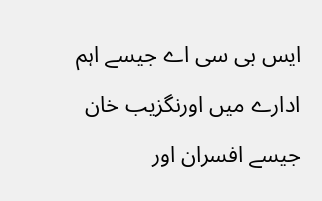ایس بی سی اے جیسے اہم ادارے میں اورنگزیب خان جیسے افسران اور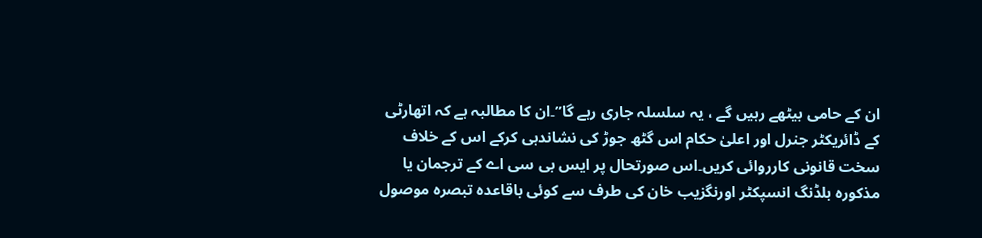ان کے حامی بیٹھے رہیں گے ، یہ سلسلہ جاری رہے گا”۔ان کا مطالبہ ہے کہ اتھارٹی کے ڈائریکٹر جنرل اور اعلیٰ حکام اس گٹھ جوڑ کی نشاندہی کرکے اس کے خلاف سخت قانونی کارروائی کریں۔اس صورتحال پر ایس بی سی اے کے ترجمان یا مذکورہ بلڈنگ انسپکٹر اورنگزیب خان کی طرف سے کوئی باقاعدہ تبصرہ موصول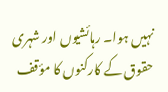نہیں ہوا۔ رہائشیوں اور شہری حقوق کے کارکنوں کا مؤقف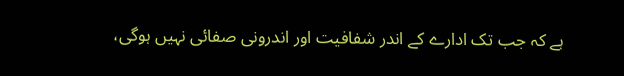ہے کہ جب تک ادارے کے اندر شفافیت اور اندرونی صفائی نہیں ہوگی،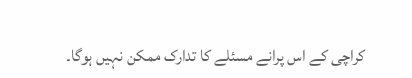کراچی کے اس پرانے مسئلے کا تدارک ممکن نہیں ہوگا۔